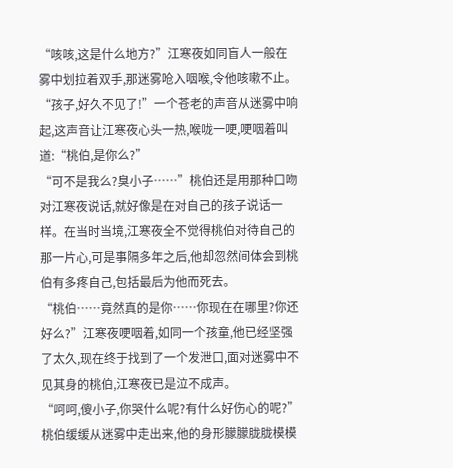“咳咳,这是什么地方?”江寒夜如同盲人一般在雾中划拉着双手,那迷雾呛入咽喉,令他咳嗽不止。
“孩子,好久不见了!”一个苍老的声音从迷雾中响起,这声音让江寒夜心头一热,喉咙一哽,哽咽着叫道:“桃伯,是你么?”
“可不是我么?臭小子……”桃伯还是用那种口吻对江寒夜说话,就好像是在对自己的孩子说话一样。在当时当境,江寒夜全不觉得桃伯对待自己的那一片心,可是事隔多年之后,他却忽然间体会到桃伯有多疼自己,包括最后为他而死去。
“桃伯……竟然真的是你……你现在在哪里?你还好么?”江寒夜哽咽着,如同一个孩童,他已经坚强了太久,现在终于找到了一个发泄口,面对迷雾中不见其身的桃伯,江寒夜已是泣不成声。
“呵呵,傻小子,你哭什么呢?有什么好伤心的呢?”桃伯缓缓从迷雾中走出来,他的身形朦朦胧胧模模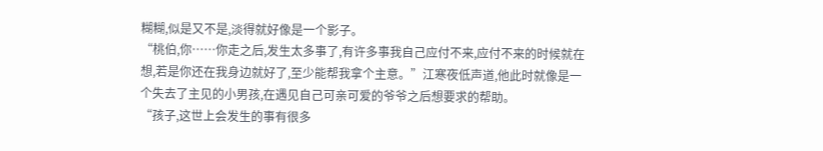糊糊,似是又不是,淡得就好像是一个影子。
“桃伯,你……你走之后,发生太多事了,有许多事我自己应付不来,应付不来的时候就在想,若是你还在我身边就好了,至少能帮我拿个主意。”江寒夜低声道,他此时就像是一个失去了主见的小男孩,在遇见自己可亲可爱的爷爷之后想要求的帮助。
“孩子,这世上会发生的事有很多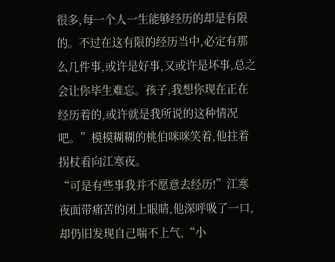很多,每一个人一生能够经历的却是有限的。不过在这有限的经历当中,必定有那么几件事,或许是好事,又或许是坏事,总之会让你毕生难忘。孩子,我想你现在正在经历着的,或许就是我所说的这种情况吧。”模模糊糊的桃伯咪咪笑着,他拄着拐杖看向江寒夜。
“可是有些事我并不愿意去经历!”江寒夜面带痛苦的闭上眼睛,他深呼吸了一口,却仍旧发现自己喘不上气,“小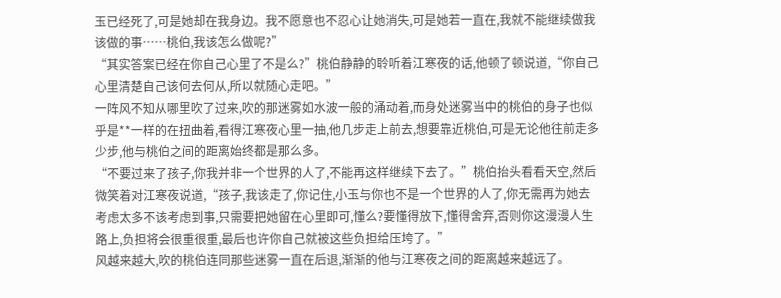玉已经死了,可是她却在我身边。我不愿意也不忍心让她消失,可是她若一直在,我就不能继续做我该做的事……桃伯,我该怎么做呢?”
“其实答案已经在你自己心里了不是么?”桃伯静静的聆听着江寒夜的话,他顿了顿说道,“你自己心里清楚自己该何去何从,所以就随心走吧。”
一阵风不知从哪里吹了过来,吹的那迷雾如水波一般的涌动着,而身处迷雾当中的桃伯的身子也似乎是**一样的在扭曲着,看得江寒夜心里一抽,他几步走上前去,想要靠近桃伯,可是无论他往前走多少步,他与桃伯之间的距离始终都是那么多。
“不要过来了孩子,你我并非一个世界的人了,不能再这样继续下去了。”桃伯抬头看看天空,然后微笑着对江寒夜说道,“孩子,我该走了,你记住,小玉与你也不是一个世界的人了,你无需再为她去考虑太多不该考虑到事,只需要把她留在心里即可,懂么?要懂得放下,懂得舍弃,否则你这漫漫人生路上,负担将会很重很重,最后也许你自己就被这些负担给压垮了。”
风越来越大,吹的桃伯连同那些迷雾一直在后退,渐渐的他与江寒夜之间的距离越来越远了。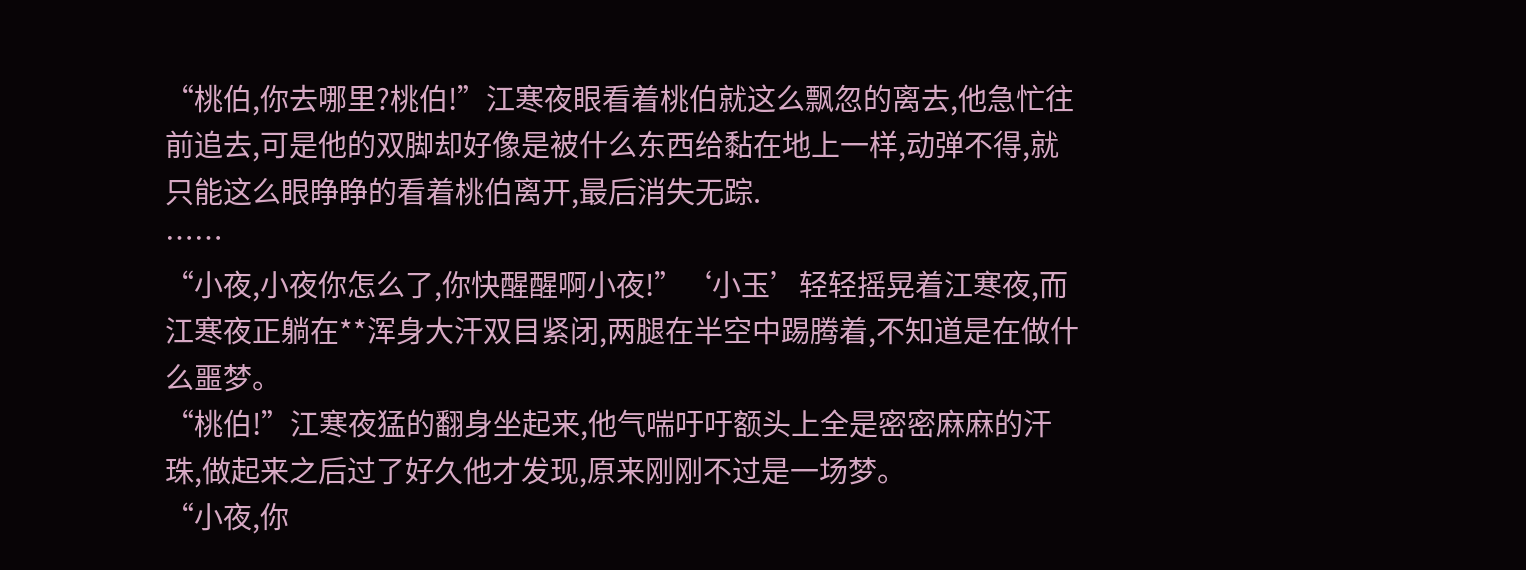“桃伯,你去哪里?桃伯!”江寒夜眼看着桃伯就这么飘忽的离去,他急忙往前追去,可是他的双脚却好像是被什么东西给黏在地上一样,动弹不得,就只能这么眼睁睁的看着桃伯离开,最后消失无踪.
……
“小夜,小夜你怎么了,你快醒醒啊小夜!”‘小玉’轻轻摇晃着江寒夜,而江寒夜正躺在**浑身大汗双目紧闭,两腿在半空中踢腾着,不知道是在做什么噩梦。
“桃伯!”江寒夜猛的翻身坐起来,他气喘吁吁额头上全是密密麻麻的汗珠,做起来之后过了好久他才发现,原来刚刚不过是一场梦。
“小夜,你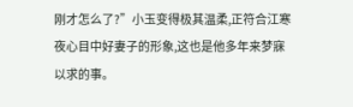刚才怎么了?”小玉变得极其温柔,正符合江寒夜心目中好妻子的形象,这也是他多年来梦寐以求的事。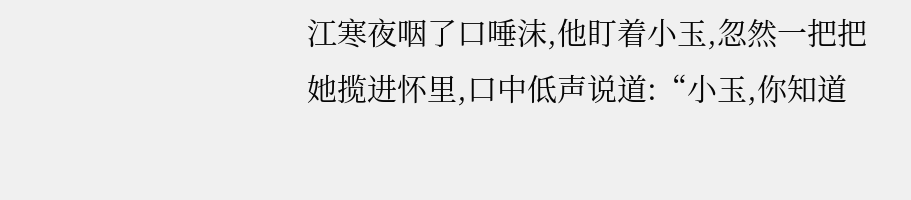江寒夜咽了口唾沫,他盯着小玉,忽然一把把她揽进怀里,口中低声说道:“小玉,你知道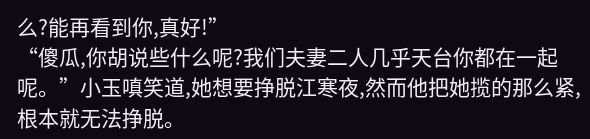么?能再看到你,真好!”
“傻瓜,你胡说些什么呢?我们夫妻二人几乎天台你都在一起呢。”小玉嗔笑道,她想要挣脱江寒夜,然而他把她揽的那么紧,根本就无法挣脱。